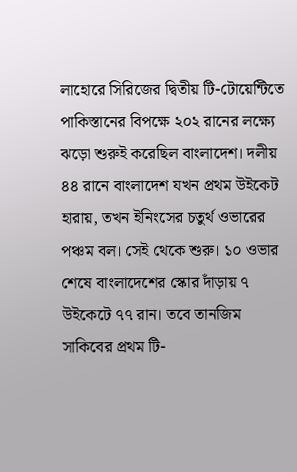লাহোরে সিরিজের দ্বিতীয় টি-টোয়েন্টিতে পাকিস্তানের বিপক্ষে ২০২ রানের লক্ষ্যে ঝড়ো শুরুই করেছিল বাংলাদেশ। দলীয় ৪৪ রানে বাংলাদেশ যখন প্রথম উইকেট হারায়, তখন ইনিংসের চতুর্থ ওভারের পঞ্চম বল। সেই থেকে শুরু। ১০ ওভার শেষে বাংলাদেশের স্কোর দাঁড়ায় ৭ উইকেটে ৭৭ রান। তবে তানজিম সাকিবের প্রথম টি-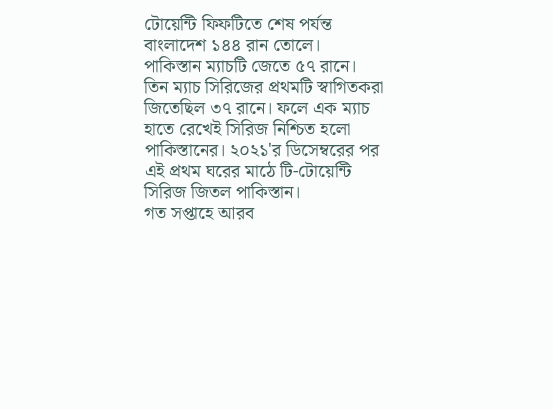টোয়েন্টি ফিফটিতে শেষ পর্যন্ত বাংলাদেশ ১৪৪ রান তোলে।
পাকিস্তান ম্যাচটি জেতে ৫৭ রানে। তিন ম্যাচ সিরিজের প্রথমটি স্বাগিতকরা জিতেছিল ৩৭ রানে। ফলে এক ম্যাচ হাতে রেখেই সিরিজ নিশ্চিত হলো পাকিস্তানের। ২০২১'র ডিসেম্বরের পর এই প্রথম ঘরের মাঠে টি-টোয়েন্টি সিরিজ জিতল পাকিস্তান।
গত সপ্তাহে আরব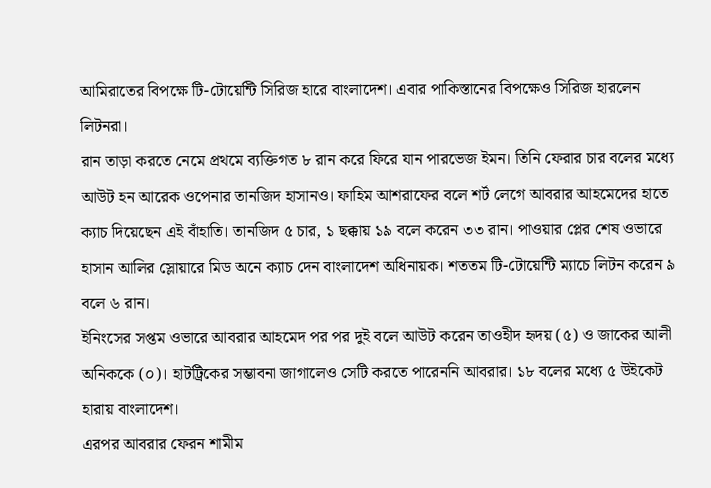আমিরাতের বিপক্ষে টি-টোয়েন্টি সিরিজ হারে বাংলাদেশ। এবার পাকিস্তানের বিপক্ষেও সিরিজ হারলেন লিটনরা।
রান তাড়া করতে নেমে প্রথমে ব্যক্তিগত ৮ রান করে ফিরে যান পারভেজ ইমন। তিনি ফেরার চার বলের মধ্যে আউট হন আরেক ওপেনার তানজিদ হাসানও। ফাহিম আশরাফের বলে শর্ট লেগে আবরার আহমেদের হাতে ক্যাচ দিয়েছেন এই বাঁহাতি। তানজিদ ৫ চার, ১ ছক্কায় ১৯ বলে করেন ৩৩ রান। পাওয়ার প্লের শেষ ওভারে হাসান আলির স্লোয়ারে মিড অনে ক্যাচ দেন বাংলাদেশ অধিনায়ক। শততম টি-টোয়েন্টি ম্যাচে লিটন করেন ৯ বলে ৬ রান।
ইনিংসের সপ্তম ওভারে আবরার আহমেদ পর পর দুই বলে আউট করেন তাওহীদ হৃদয় (৫) ও জাকের আলী অনিককে (০)। হাটট্রিকের সম্ভাবনা জাগালেও সেটি করতে পারেননি আবরার। ১৮ বলের মধ্যে ৫ উইকেট হারায় বাংলাদেশ।
এরপর আবরার ফেরন শামীম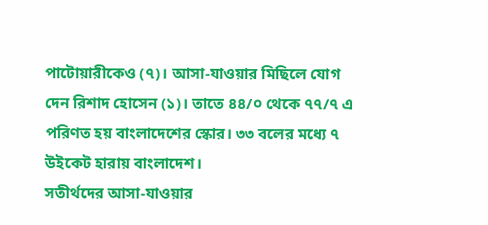পাটোয়ারীকেও (৭)। আসা-যাওয়ার মিছিলে যোগ দেন রিশাদ হোসেন (১)। তাতে ৪৪/০ থেকে ৭৭/৭ এ পরিণত হয় বাংলাদেশের স্কোর। ৩৩ বলের মধ্যে ৭ উইকেট হারায় বাংলাদেশ।
সতীর্থদের আসা-যাওয়ার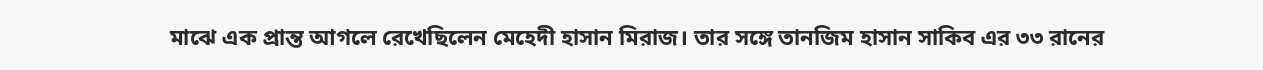মাঝে এক প্রান্ত আগলে রেখেছিলেন মেহেদী হাসান মিরাজ। তার সঙ্গে তানজিম হাসান সাকিব এর ৩৩ রানের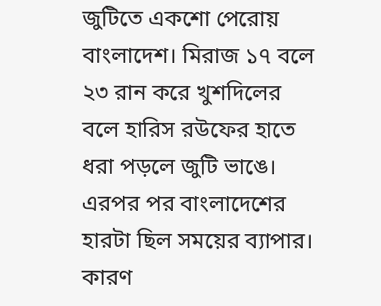জুটিতে একশো পেরোয় বাংলাদেশ। মিরাজ ১৭ বলে ২৩ রান করে খুশদিলের বলে হারিস রউফের হাতে ধরা পড়লে জুটি ভাঙে।
এরপর পর বাংলাদেশের হারটা ছিল সময়ের ব্যাপার। কারণ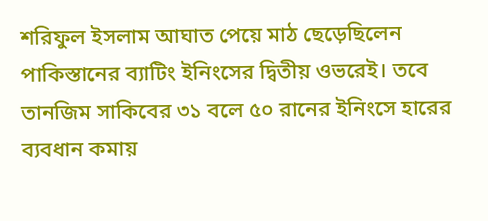শরিফুল ইসলাম আঘাত পেয়ে মাঠ ছেড়েছিলেন পাকিস্তানের ব্যাটিং ইনিংসের দ্বিতীয় ওভরেই। তবে তানজিম সাকিবের ৩১ বলে ৫০ রানের ইনিংসে হারের ব্যবধান কমায়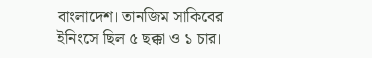বাংলাদেশ। তানজিম সাকিবের ইনিংসে ছিল ৫ ছক্কা ও ১ চার।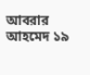আবরার আহমেদ ১৯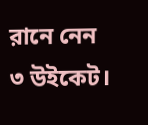রানে নেন ৩ উইকেট।